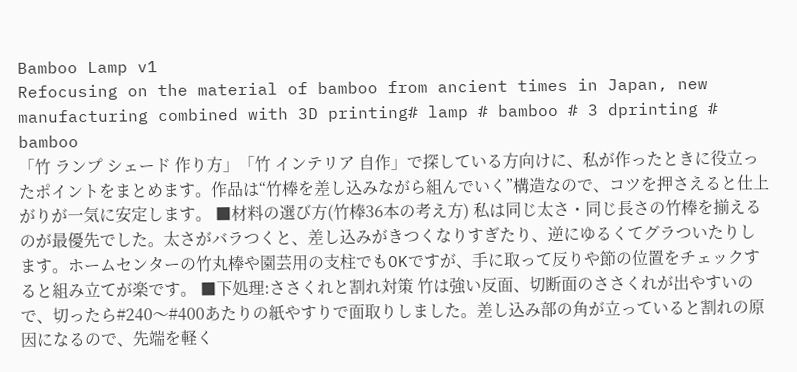Bamboo Lamp v1
Refocusing on the material of bamboo from ancient times in Japan, new manufacturing combined with 3D printing# lamp # bamboo # 3 dprinting # bamboo
「竹 ランプ シェード 作り方」「竹 インテリア 自作」で探している方向けに、私が作ったときに役立ったポイントをまとめます。作品は“竹棒を差し込みながら組んでいく”構造なので、コツを押さえると仕上がりが一気に安定します。 ■材料の選び方(竹棒36本の考え方) 私は同じ太さ・同じ長さの竹棒を揃えるのが最優先でした。太さがバラつくと、差し込みがきつくなりすぎたり、逆にゆるくてグラついたりします。ホームセンターの竹丸棒や園芸用の支柱でもOKですが、手に取って反りや節の位置をチェックすると組み立てが楽です。 ■下処理:ささくれと割れ対策 竹は強い反面、切断面のささくれが出やすいので、切ったら#240〜#400あたりの紙やすりで面取りしました。差し込み部の角が立っていると割れの原因になるので、先端を軽く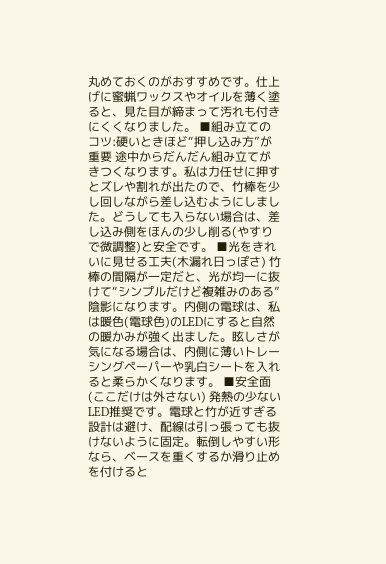丸めておくのがおすすめです。仕上げに蜜蝋ワックスやオイルを薄く塗ると、見た目が締まって汚れも付きにくくなりました。 ■組み立てのコツ:硬いときほど“押し込み方”が重要 途中からだんだん組み立てがきつくなります。私は力任せに押すとズレや割れが出たので、竹棒を少し回しながら差し込むようにしました。どうしても入らない場合は、差し込み側をほんの少し削る(やすりで微調整)と安全です。 ■光をきれいに見せる工夫(木漏れ日っぽさ) 竹棒の間隔が一定だと、光が均一に抜けて“シンプルだけど複雑みのある”陰影になります。内側の電球は、私は暖色(電球色)のLEDにすると自然の暖かみが強く出ました。眩しさが気になる場合は、内側に薄いトレーシングペーパーや乳白シートを入れると柔らかくなります。 ■安全面(ここだけは外さない) 発熱の少ないLED推奨です。電球と竹が近すぎる設計は避け、配線は引っ張っても抜けないように固定。転倒しやすい形なら、ベースを重くするか滑り止めを付けると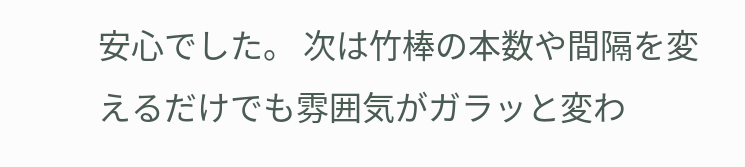安心でした。 次は竹棒の本数や間隔を変えるだけでも雰囲気がガラッと変わ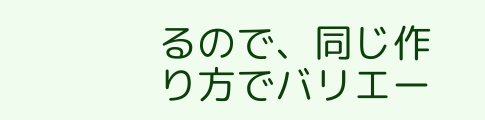るので、同じ作り方でバリエー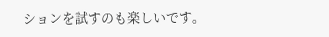ションを試すのも楽しいです。